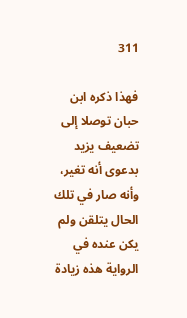311

فهذا ذكره ابن حبان توصلا إلى تضعيف يزيد بدعوى أنه تغير، وأنه صار في تلك الحال يتلقن ولم يكن عنده في الرواية هذه زيادة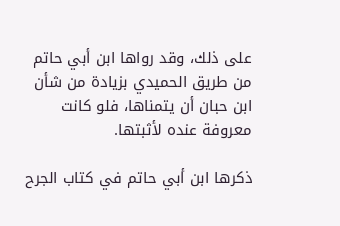على ذلك، وقد رواها ابن أبي حاتم من طريق الحميدي بزيادة من شأن ابن حبان أن يتمناها، فلو كانت معروفة عنده لأثبتها.

ذكرها ابن أبي حاتم في كتاب الجرح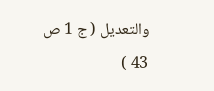والتعديل ( ج 1 ص 43 )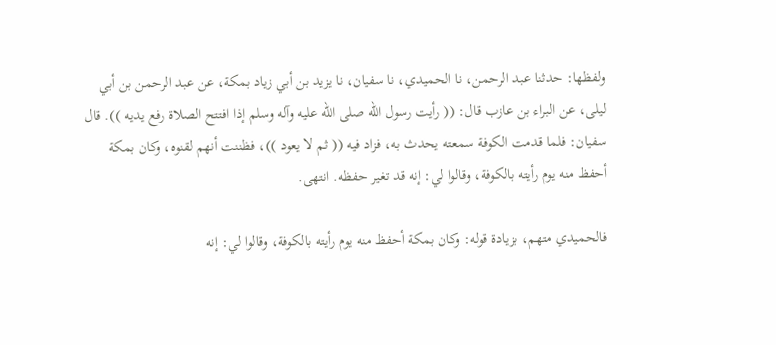ولفظها: حدثنا عبد الرحمن، نا الحميدي، نا سفيان، نا يزيد بن أبي زياد بمكة، عن عبد الرحمن بن أبي ليلى، عن البراء بن عازب قال: (( رأيت رسول الله صلى الله عليه وآله وسلم إذا افتتح الصلاة رفع يديه )). قال سفيان: فلما قدمت الكوفة سمعته يحدث به، فزاد فيه (( ثم لا يعود ))، فظننت أنهم لقنوه، وكان بمكة أحفظ منه يوم رأيته بالكوفة، وقالوا لي: إنه قد تغير حفظه. انتهى.

فالحميدي متهم، بزيادة قوله: وكان بمكة أحفظ منه يوم رأيته بالكوفة، وقالوا لي: إنه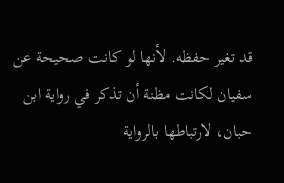قد تغير حفظه. لأنها لو كانت صحيحة عن سفيان لكانت مظنة أن تذكر في رواية ابن حبان، لارتباطها بالرواية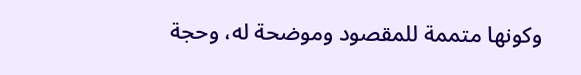وكونها متممة للمقصود وموضحة له، وحجة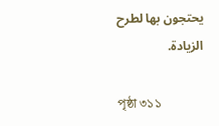يحتجون بها لطرح الزيادة.

পৃষ্ঠা ৩১১